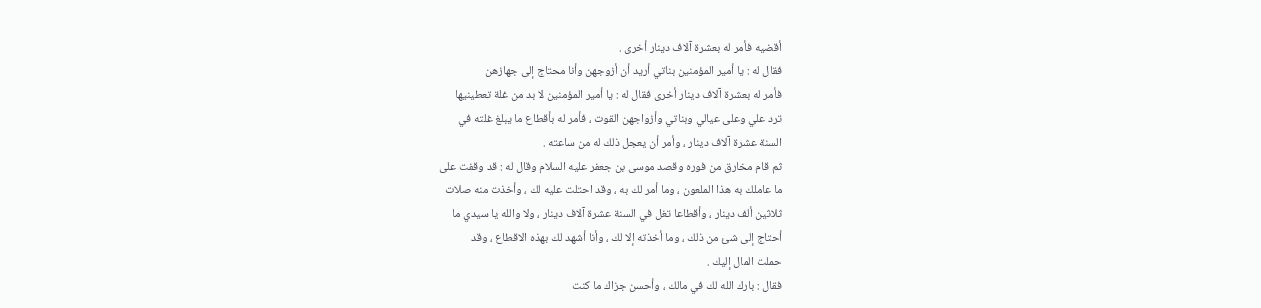أقضيه فأمر له بعشرة آلاف دينار أخرى .
فقال له : يا أمير المؤمنين بناتي أريد أن أزوجهن وأنا محتاج إلى جهازهن
فأمر له بعشرة آلاف دينار أخرى فقال له : يا أمير المؤمنين لا بد من غلة تعطينيها
ترد علي وعلى عيالي وبناتي وأزواجهن القوت ، فأمر له بأقطاع ما يبلغ غلته في
السنة عشرة آلاف دينار ، وأمر أن يعجل ذلك له من ساعته .
ثم قام مخارق من فوره وقصد موسى بن جعفر عليه السلام وقال له : قد وقفت على
ما عاملك به هذا الملعون ، وما أمر لك به ، وقد احتلت عليه لك ، وأخذت منه صلات
ثلاثين ألف دينار ، وأقطاعا تغل في السنة عشرة آلاف دينار ، ولا والله يا سيدي ما
أحتاج إلى شئ من ذلك ، وما أخذته إلا لك ، وأنا أشهد لك بهذه الاقطاع ، وقد
حملت المال إليك .
فقال : بارك الله لك في مالك ، وأحسن جزاك ما كنت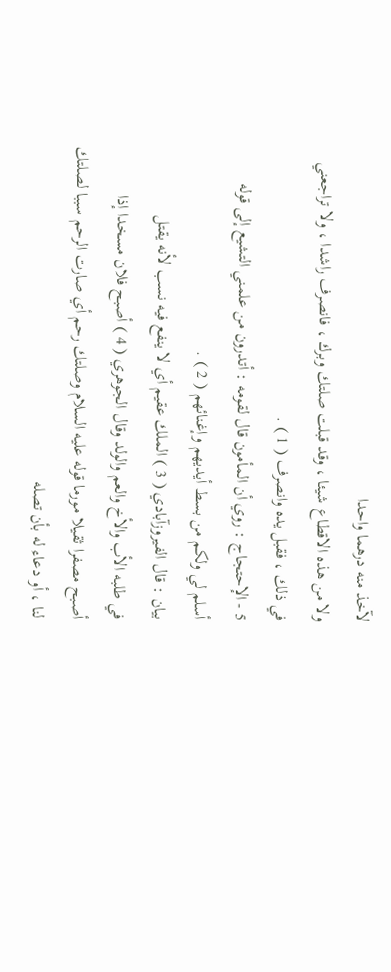لآخذ منه درهما واحدا
ولا من هذه الاقطاع شيئا ، وقد قبلت صلتك وبرك ، فانصرف راشدا ، ولا تراجعني
في ذلك ، فقبل يده وانصرف ( 1 ) .
5 - الإحتجاج : روي أن المأمون قال لقومه : أتدرون من علمني التشيع إلى قوله
أسلم لي ولكم من بسط أيديهم وإغنائهم ( 2 ) .
بيان : قال الفيروزآبادي ( 3 ) الملك عقيم أي لا ينفع فيه نسب لأنه يقتل
في طلبه الأب والأخ والعم والولد وقال الجوهري ( 4 ) أصبح فلان مسخدا إذا
أصبح مصفرا ثقيلا مورما قوله عليه السلام وصلتك رحم أي صارت الرحم سببا لصلتك
لنا ، أو دعاء له بأن تصله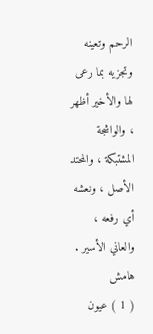الرحم وتعينه وتجزيه بما رعى لها والأخير أظهر ، والواشجة
المشتبكة ، والمحتد الأصل ، ونعشه أي رفعه ، والعاني الأسير .
هامش
( 1 ) عيون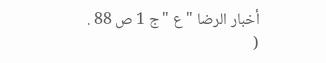أخبار الرضا " ع " ج 1 ص 88 .
(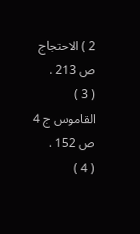2 ) الاحتجاج ص 213 .
( 3 ) القاموس ج 4 ص 152 .
( 4 )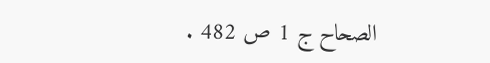الصحاح ج 1 ص 482 .